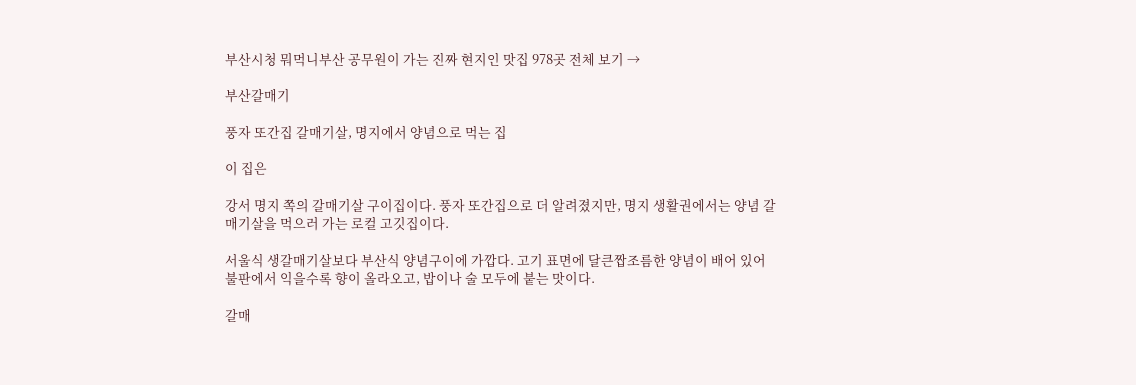부산시청 뭐먹니부산 공무원이 가는 진짜 현지인 맛집 978곳 전체 보기 →

부산갈매기

풍자 또간집 갈매기살, 명지에서 양념으로 먹는 집

이 집은

강서 명지 쪽의 갈매기살 구이집이다. 풍자 또간집으로 더 알려졌지만, 명지 생활권에서는 양념 갈매기살을 먹으러 가는 로컬 고깃집이다.

서울식 생갈매기살보다 부산식 양념구이에 가깝다. 고기 표면에 달큰짭조름한 양념이 배어 있어 불판에서 익을수록 향이 올라오고, 밥이나 술 모두에 붙는 맛이다.

갈매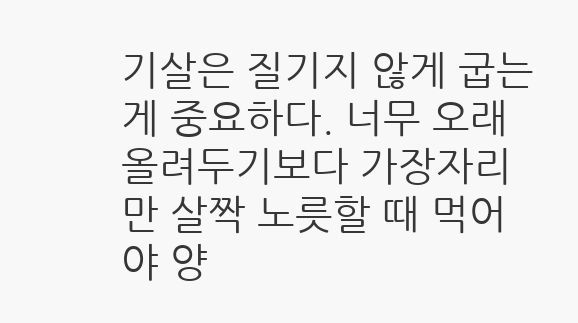기살은 질기지 않게 굽는 게 중요하다. 너무 오래 올려두기보다 가장자리만 살짝 노릇할 때 먹어야 양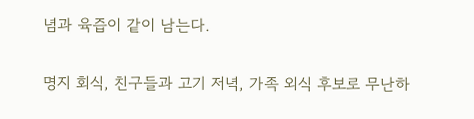념과 육즙이 같이 남는다.

명지 회식, 친구들과 고기 저녁, 가족 외식 후보로 무난하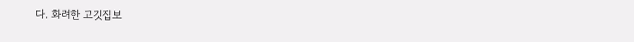다. 화려한 고깃집보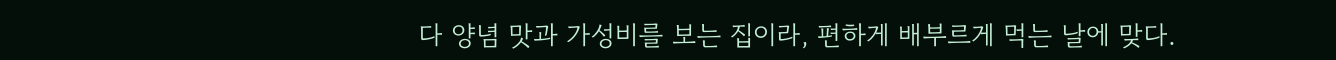다 양념 맛과 가성비를 보는 집이라, 편하게 배부르게 먹는 날에 맞다.